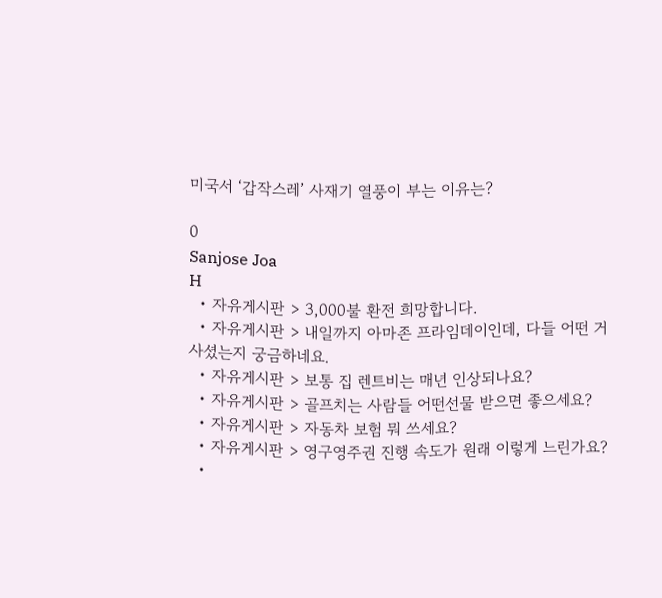미국서 ‘갑작스레’ 사재기 열풍이 부는 이유는?

0
Sanjose Joa
H
  • 자유게시판 > 3,000불 환전 희망합니다.
  • 자유게시판 > 내일까지 아마존 프라임데이인데, 다들 어떤 거 사셨는지 궁금하네요.
  • 자유게시판 > 보통 집 렌트비는 매년 인상되나요?
  • 자유게시판 > 골프치는 사람들 어떤선물 받으면 좋으세요?
  • 자유게시판 > 자동차 보험 뭐 쓰세요?
  • 자유게시판 > 영구영주권 진행 속도가 원래 이렇게 느린가요?
  •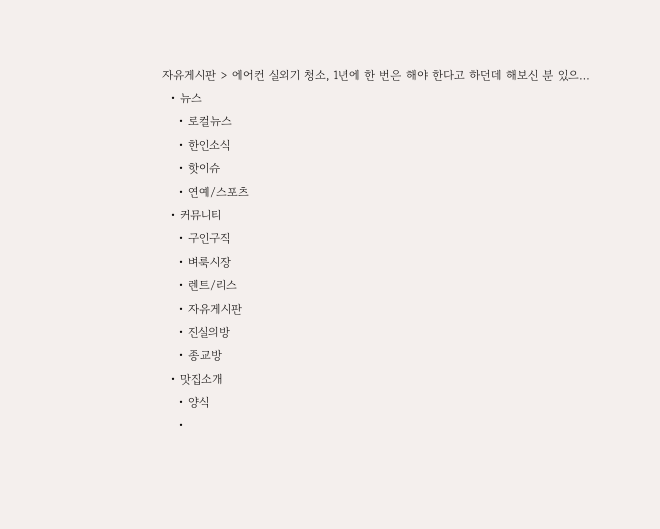자유게시판 > 에어컨 실외기 청소, 1년에 한 번은 해야 한다고 하던데 해보신 분 있으…
  • 뉴스
    • 로컬뉴스
    • 한인소식
    • 핫이슈
    • 연예/스포츠
  • 커뮤니티
    • 구인구직
    • 벼룩시장
    • 렌트/리스
    • 자유게시판
    • 진실의방
    • 종교방
  • 맛집소개
    • 양식
    •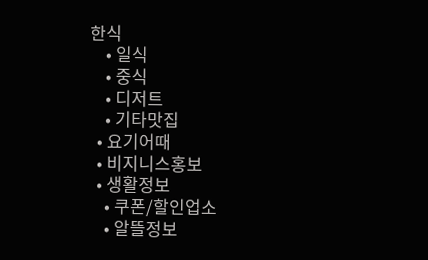한식
    • 일식
    • 중식
    • 디저트
    • 기타맛집
  • 요기어때
  • 비지니스홍보
  • 생활정보
    • 쿠폰/할인업소
    • 알뜰정보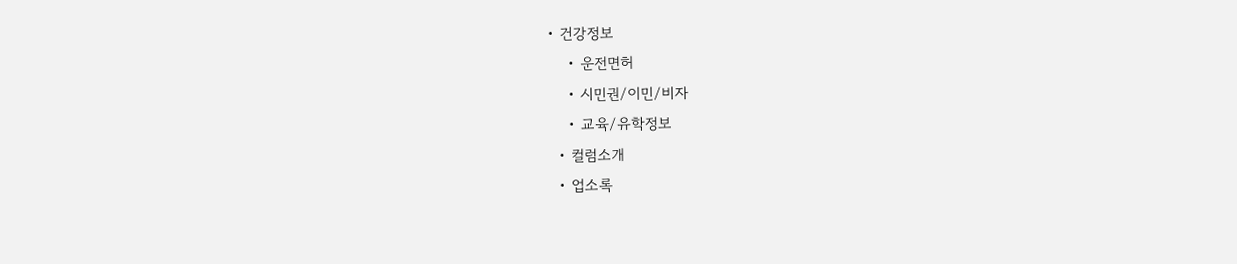• 건강정보
    • 운전면허
    • 시민권/이민/비자
    • 교육/유학정보
  • 컬럼소개
  • 업소록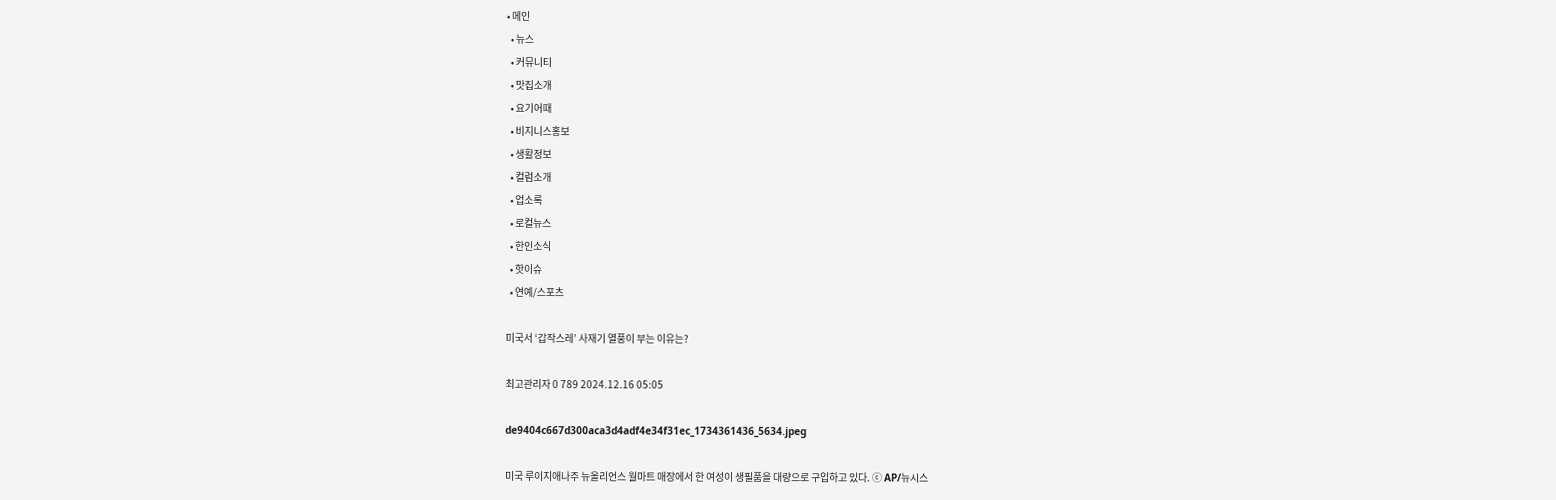• 메인
  • 뉴스
  • 커뮤니티
  • 맛집소개
  • 요기어때
  • 비지니스홍보
  • 생활정보
  • 컬럼소개
  • 업소록
  • 로컬뉴스
  • 한인소식
  • 핫이슈
  • 연예/스포츠

미국서 ‘갑작스레’ 사재기 열풍이 부는 이유는?

최고관리자 0 789 2024.12.16 05:05

de9404c667d300aca3d4adf4e34f31ec_1734361436_5634.jpeg

미국 루이지애나주 뉴올리언스 월마트 매장에서 한 여성이 생필품을 대량으로 구입하고 있다. ⓒ AP/뉴시스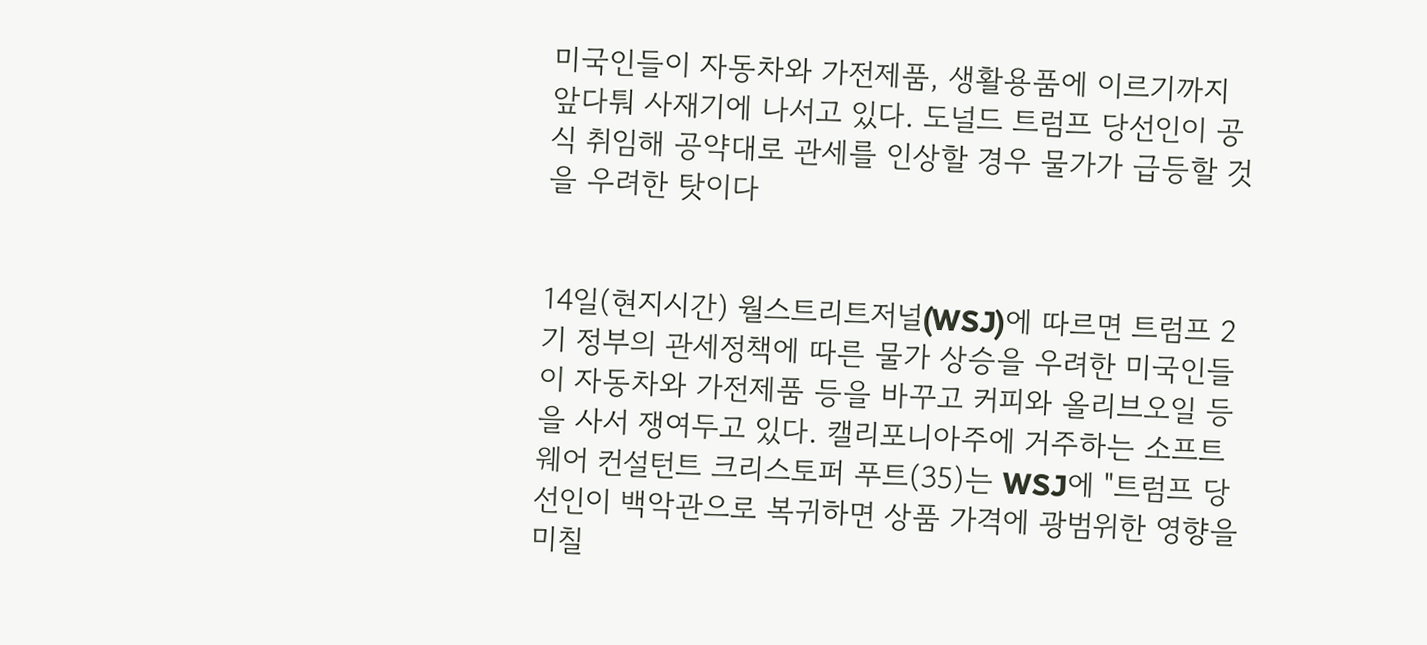미국인들이 자동차와 가전제품, 생활용품에 이르기까지 앞다퉈 사재기에 나서고 있다. 도널드 트럼프 당선인이 공식 취임해 공약대로 관세를 인상할 경우 물가가 급등할 것을 우려한 탓이다


14일(현지시간) 월스트리트저널(WSJ)에 따르면 트럼프 2기 정부의 관세정책에 따른 물가 상승을 우려한 미국인들이 자동차와 가전제품 등을 바꾸고 커피와 올리브오일 등을 사서 쟁여두고 있다. 캘리포니아주에 거주하는 소프트웨어 컨설턴트 크리스토퍼 푸트(35)는 WSJ에 "트럼프 당선인이 백악관으로 복귀하면 상품 가격에 광범위한 영향을 미칠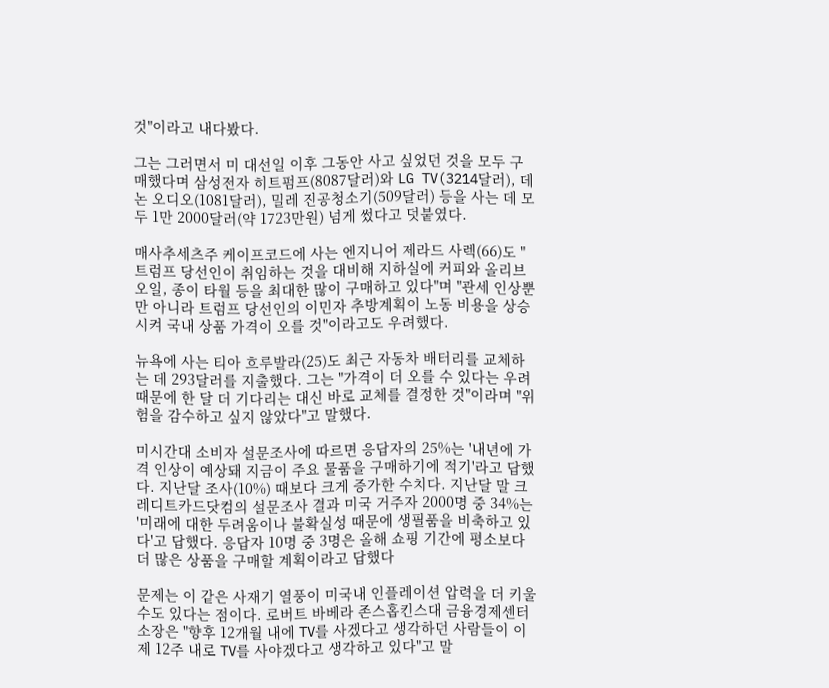것"이라고 내다봤다.

그는 그러면서 미 대선일 이후 그동안 사고 싶었던 것을 모두 구매했다며 삼성전자 히트펌프(8087달러)와 LG TV(3214달러), 데논 오디오(1081달러), 밀레 진공청소기(509달러) 등을 사는 데 모두 1만 2000달러(약 1723만원) 넘게 썼다고 덧붙였다.

매사추세츠주 케이프코드에 사는 엔지니어 제라드 사렉(66)도 "트럼프 당선인이 취임하는 것을 대비해 지하실에 커피와 올리브 오일, 종이 타월 등을 최대한 많이 구매하고 있다"며 "관세 인상뿐만 아니라 트럼프 당선인의 이민자 추방계획이 노동 비용을 상승시켜 국내 상품 가격이 오를 것"이라고도 우려했다.

뉴욕에 사는 티아 흐루발라(25)도 최근 자동차 배터리를 교체하는 데 293달러를 지출했다. 그는 "가격이 더 오를 수 있다는 우려 때문에 한 달 더 기다리는 대신 바로 교체를 결정한 것"이라며 "위험을 감수하고 싶지 않았다"고 말했다.

미시간대 소비자 설문조사에 따르면 응답자의 25%는 '내년에 가격 인상이 예상돼 지금이 주요 물품을 구매하기에 적기'라고 답했다. 지난달 조사(10%) 때보다 크게 증가한 수치다. 지난달 말 크레디트카드닷컴의 설문조사 결과 미국 거주자 2000명 중 34%는 '미래에 대한 두려움이나 불확실성 때문에 생필품을 비축하고 있다'고 답했다. 응답자 10명 중 3명은 올해 쇼핑 기간에 평소보다 더 많은 상품을 구매할 계획이라고 답했다

문제는 이 같은 사재기 열풍이 미국내 인플레이션 압력을 더 키울 수도 있다는 점이다. 로버트 바베라 존스홉킨스대 금융경제센터 소장은 "향후 12개월 내에 TV를 사겠다고 생각하던 사람들이 이제 12주 내로 TV를 사야겠다고 생각하고 있다"고 말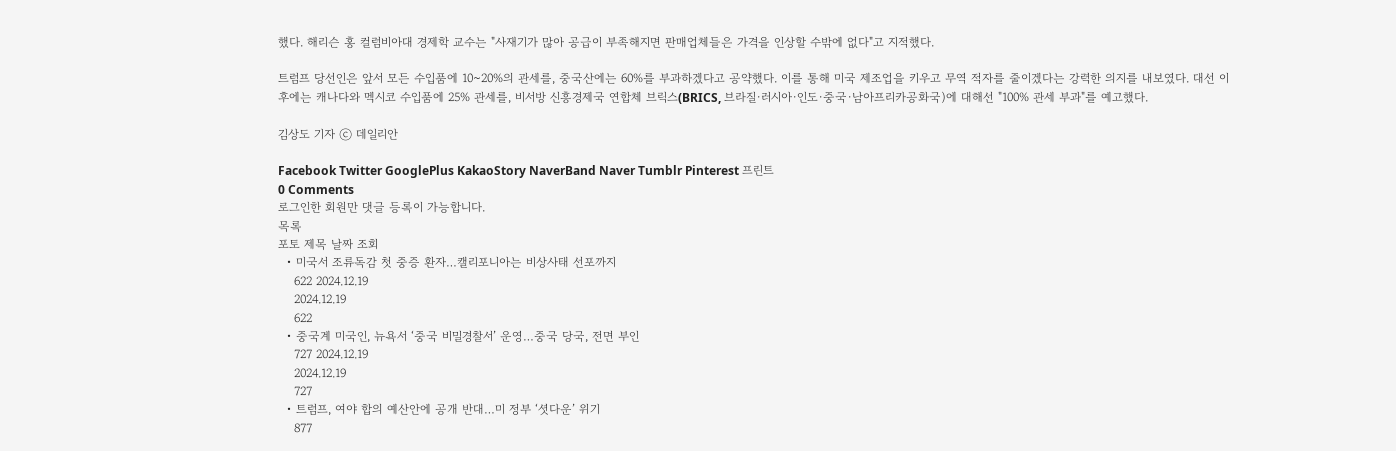했다. 해리슨 홍 컬럼비아대 경제학 교수는 "사재기가 많아 공급이 부족해지면 판매업체들은 가격을 인상할 수밖에 없다"고 지적했다.

트럼프 당선인은 앞서 모든 수입품에 10~20%의 관세를, 중국산에는 60%를 부과하겠다고 공약했다. 이를 통해 미국 제조업을 키우고 무역 적자를 줄이겠다는 강력한 의지를 내보였다. 대선 이후에는 캐나다와 멕시코 수입품에 25% 관세를, 비서방 신흥경제국 연합체 브릭스(BRICS, 브라질·러시아·인도·중국·남아프리카공화국)에 대해선 "100% 관세 부과"를 예고했다.

김상도 기자 ⓒ 데일리안

Facebook Twitter GooglePlus KakaoStory NaverBand Naver Tumblr Pinterest 프린트
0 Comments
로그인한 회원만 댓글 등록이 가능합니다.
목록
포토 제목 날짜 조회
  • 미국서 조류독감 첫 중증 환자…캘리포니아는 비상사태 선포까지
    622 2024.12.19
    2024.12.19
    622
  • 중국계 미국인, 뉴욕서 ‘중국 비밀경찰서’ 운영…중국 당국, 전면 부인
    727 2024.12.19
    2024.12.19
    727
  • 트럼프, 여야 합의 예산안에 공개 반대…미 정부 ‘셧다운’ 위기
    877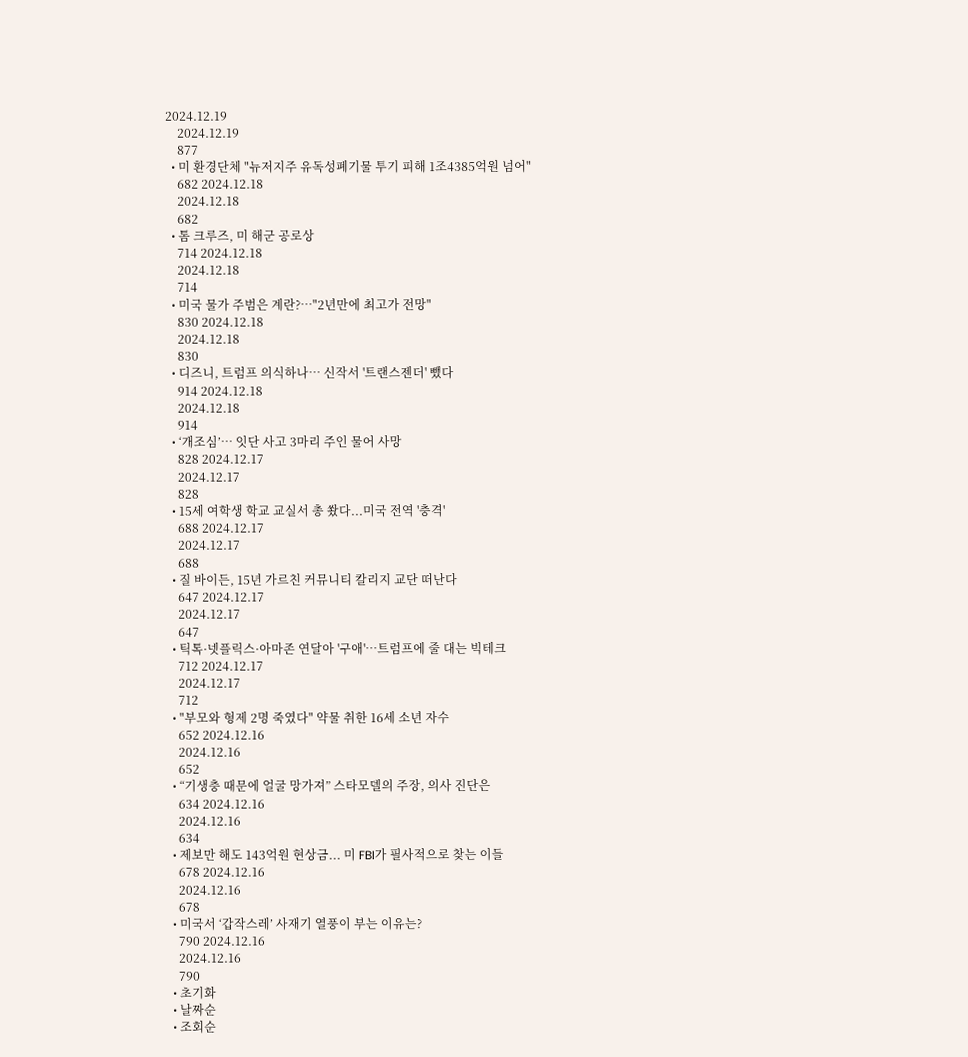2024.12.19
    2024.12.19
    877
  • 미 환경단체 "뉴저지주 유독성폐기물 투기 피해 1조4385억원 넘어"
    682 2024.12.18
    2024.12.18
    682
  • 톰 크루즈, 미 해군 공로상
    714 2024.12.18
    2024.12.18
    714
  • 미국 물가 주범은 계란?…"2년만에 최고가 전망"
    830 2024.12.18
    2024.12.18
    830
  • 디즈니, 트럼프 의식하나… 신작서 '트랜스젠더' 뺐다
    914 2024.12.18
    2024.12.18
    914
  • ‘개조심’… 잇단 사고 3마리 주인 물어 사망
    828 2024.12.17
    2024.12.17
    828
  • 15세 여학생 학교 교실서 총 쐈다...미국 전역 '충격'
    688 2024.12.17
    2024.12.17
    688
  • 질 바이든, 15년 가르친 커뮤니티 칼리지 교단 떠난다
    647 2024.12.17
    2024.12.17
    647
  • 틱톡·넷플릭스·아마존 연달아 '구애'…트럼프에 줄 대는 빅테크
    712 2024.12.17
    2024.12.17
    712
  • "부모와 형제 2명 죽였다" 약물 취한 16세 소년 자수
    652 2024.12.16
    2024.12.16
    652
  • “기생충 때문에 얼굴 망가져” 스타모델의 주장, 의사 진단은
    634 2024.12.16
    2024.12.16
    634
  • 제보만 해도 143억원 현상금... 미 FBI가 필사적으로 찾는 이들
    678 2024.12.16
    2024.12.16
    678
  • 미국서 ‘갑작스레’ 사재기 열풍이 부는 이유는?
    790 2024.12.16
    2024.12.16
    790
  • 초기화
  • 날짜순
  • 조회순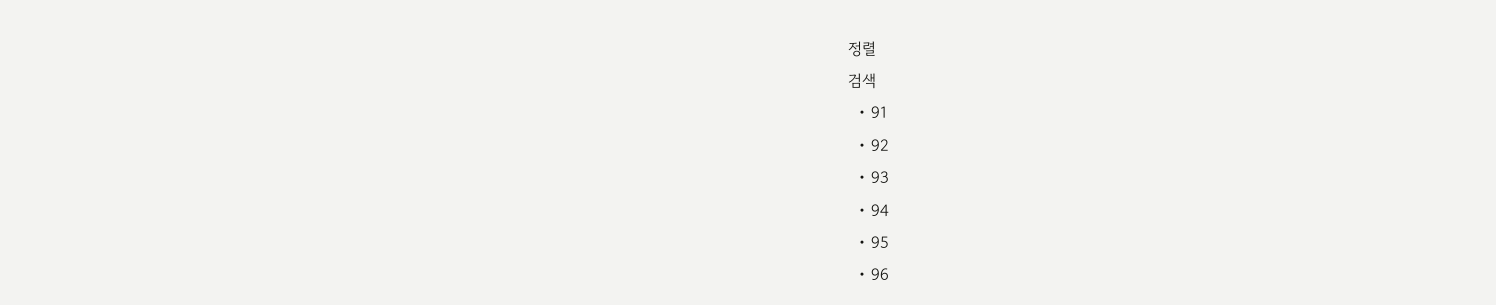정렬
검색
  • 91
  • 92
  • 93
  • 94
  • 95
  • 96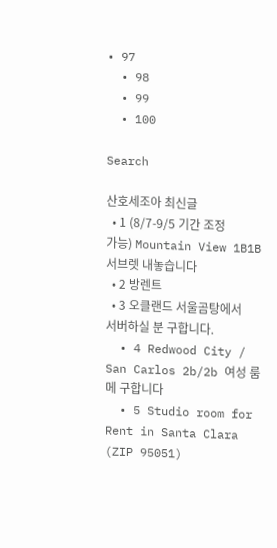• 97
  • 98
  • 99
  • 100

Search

산호세조아 최신글
  • 1 (8/7-9/5 기간 조정 가능) Mountain View 1B1B 서브렛 내놓습니다
  • 2 방렌트
  • 3 오클랜드 서울곰탕에서 서버하실 분 구합니다.
  • 4 Redwood City / San Carlos 2b/2b 여성 룸메 구합니다
  • 5 Studio room for Rent in Santa Clara (ZIP 95051)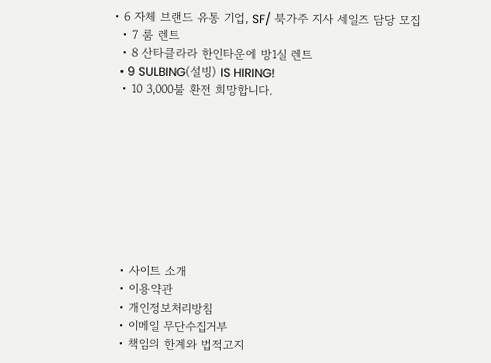• 6 자체 브랜드 유통 기업, SF/ 북가주 지사 세일즈 담당 모집
  • 7 룸 렌트
  • 8 산타클라라 한인타운에 방1실 렌트
  • 9 SULBING(설빙) IS HIRING!
  • 10 3,000불 환전 희망합니다.









  • 사이트 소개
  • 이용약관
  • 개인정보처리방침
  • 이메일 무단수집거부
  • 책임의 한계와 법적고지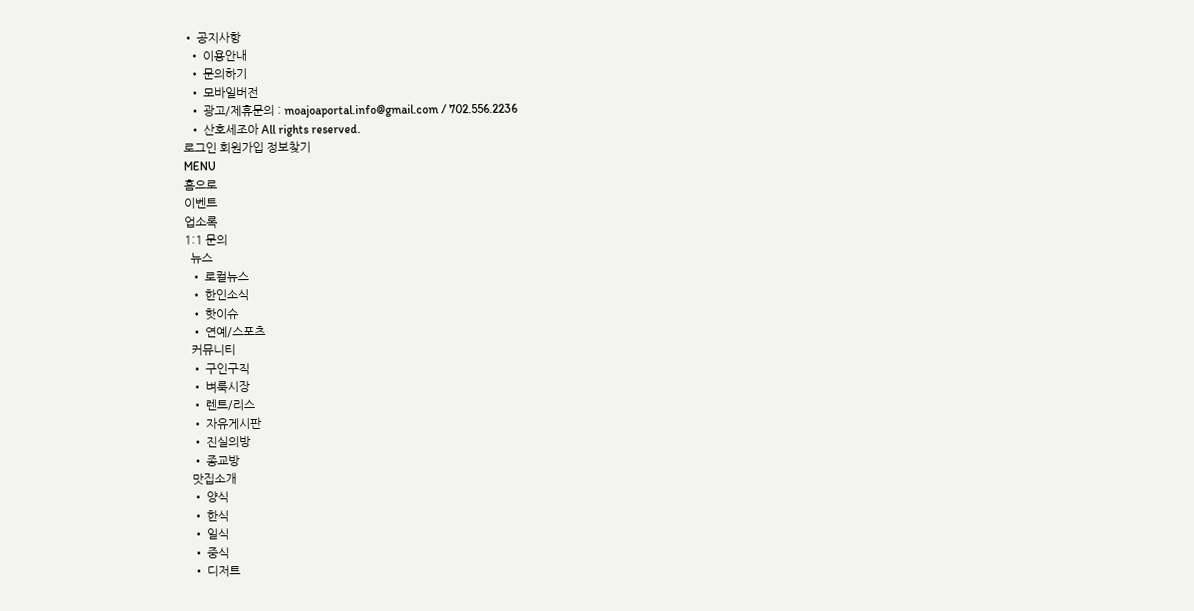• 공지사항
  • 이용안내
  • 문의하기
  • 모바일버전
  • 광고/제휴문의 : moajoaportal.info@gmail.com / 702.556.2236
  • 산호세조아 All rights reserved.
로그인 회원가입 정보찾기
MENU
홈으로
이벤트
업소록
1:1 문의
  뉴스
  • 로컬뉴스
  • 한인소식
  • 핫이슈
  • 연예/스포츠
  커뮤니티
  • 구인구직
  • 벼룩시장
  • 렌트/리스
  • 자유게시판
  • 진실의방
  • 종교방
  맛집소개
  • 양식
  • 한식
  • 일식
  • 중식
  • 디저트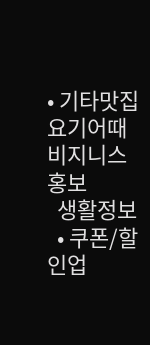• 기타맛집
요기어때
비지니스홍보
  생활정보
  • 쿠폰/할인업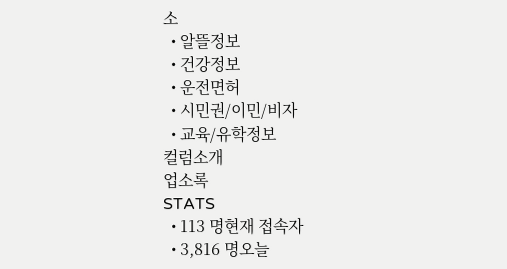소
  • 알뜰정보
  • 건강정보
  • 운전면허
  • 시민권/이민/비자
  • 교육/유학정보
컬럼소개
업소록
STATS
  • 113 명현재 접속자
  • 3,816 명오늘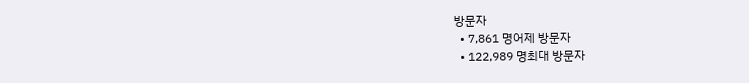방문자
  • 7,861 명어제 방문자
  • 122,989 명최대 방문자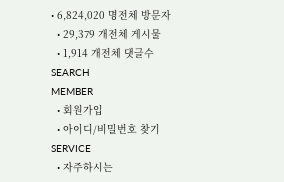• 6,824,020 명전체 방문자
  • 29,379 개전체 게시물
  • 1,914 개전체 댓글수
SEARCH
MEMBER
  • 회원가입
  • 아이디/비밀번호 찾기
SERVICE
  • 자주하시는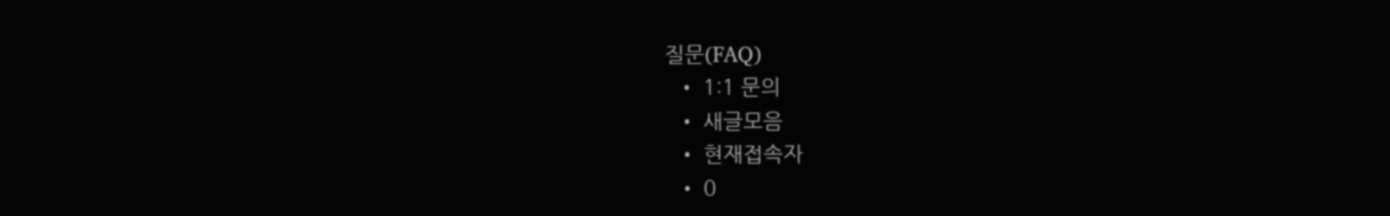질문(FAQ)
  • 1:1 문의
  • 새글모음
  • 현재접속자
  • 0